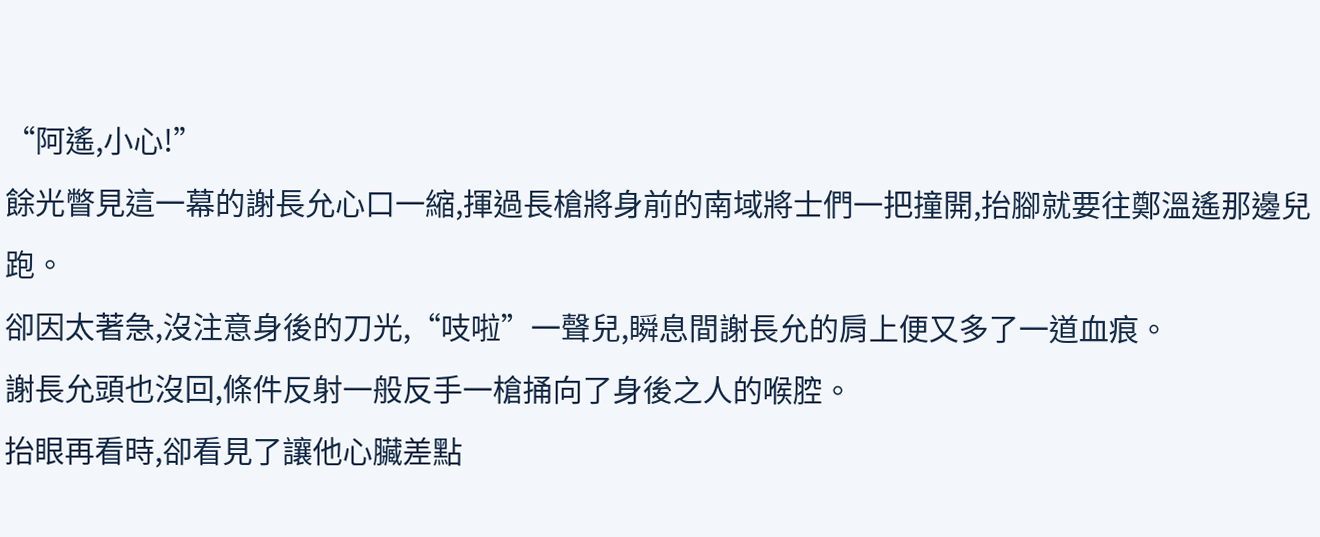“阿遙,小心!”
餘光瞥見這一幕的謝長允心口一縮,揮過長槍將身前的南域將士們一把撞開,抬腳就要往鄭溫遙那邊兒跑。
卻因太著急,沒注意身後的刀光,“吱啦”一聲兒,瞬息間謝長允的肩上便又多了一道血痕。
謝長允頭也沒回,條件反射一般反手一槍捅向了身後之人的喉腔。
抬眼再看時,卻看見了讓他心臟差點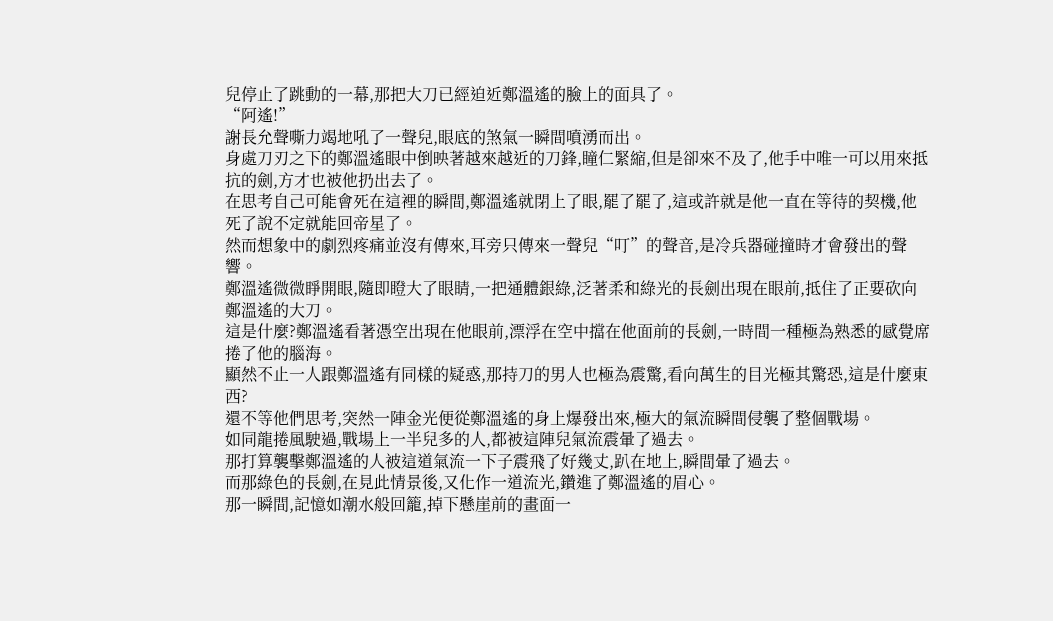兒停止了跳動的一幕,那把大刀已經迫近鄭溫遙的臉上的面具了。
“阿遙!”
謝長允聲嘶力竭地吼了一聲兒,眼底的煞氣一瞬間噴湧而出。
身處刀刃之下的鄭溫遙眼中倒映著越來越近的刀鋒,瞳仁緊縮,但是卻來不及了,他手中唯一可以用來抵抗的劍,方才也被他扔出去了。
在思考自己可能會死在這裡的瞬間,鄭溫遙就閉上了眼,罷了罷了,這或許就是他一直在等待的契機,他死了說不定就能回帝星了。
然而想象中的劇烈疼痛並沒有傳來,耳旁只傳來一聲兒“叮”的聲音,是冷兵器碰撞時才會發出的聲響。
鄭溫遙微微睜開眼,隨即瞪大了眼睛,一把通體銀綠,泛著柔和綠光的長劍出現在眼前,抵住了正要砍向鄭溫遙的大刀。
這是什麼?鄭溫遙看著憑空出現在他眼前,漂浮在空中擋在他面前的長劍,一時間一種極為熟悉的感覺席捲了他的腦海。
顯然不止一人跟鄭溫遙有同樣的疑惑,那持刀的男人也極為震驚,看向萬生的目光極其驚恐,這是什麼東西?
還不等他們思考,突然一陣金光便從鄭溫遙的身上爆發出來,極大的氣流瞬間侵襲了整個戰場。
如同龍捲風駛過,戰場上一半兒多的人,都被這陣兒氣流震暈了過去。
那打算襲擊鄭溫遙的人被這道氣流一下子震飛了好幾丈,趴在地上,瞬間暈了過去。
而那綠色的長劍,在見此情景後,又化作一道流光,鑽進了鄭溫遙的眉心。
那一瞬間,記憶如潮水般回籠,掉下懸崖前的畫面一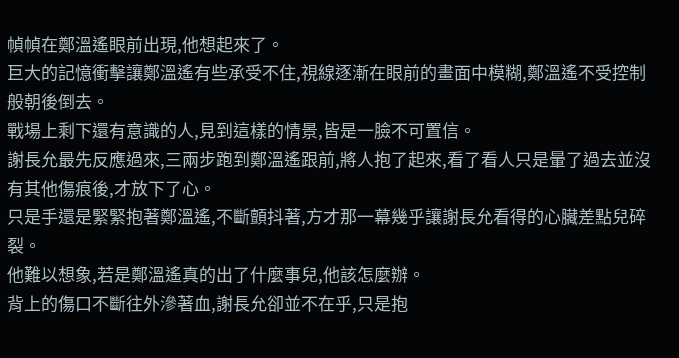幀幀在鄭溫遙眼前出現,他想起來了。
巨大的記憶衝擊讓鄭溫遙有些承受不住,視線逐漸在眼前的畫面中模糊,鄭溫遙不受控制般朝後倒去。
戰場上剩下還有意識的人,見到這樣的情景,皆是一臉不可置信。
謝長允最先反應過來,三兩步跑到鄭溫遙跟前,將人抱了起來,看了看人只是暈了過去並沒有其他傷痕後,才放下了心。
只是手還是緊緊抱著鄭溫遙,不斷顫抖著,方才那一幕幾乎讓謝長允看得的心臟差點兒碎裂。
他難以想象,若是鄭溫遙真的出了什麼事兒,他該怎麼辦。
背上的傷口不斷往外滲著血,謝長允卻並不在乎,只是抱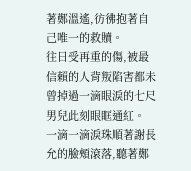著鄭溫遙,彷彿抱著自己唯一的救贖。
往日受再重的傷,被最信賴的人背叛陷害都未曾掉過一滴眼淚的七尺男兒此刻眼眶通紅。
一滴一滴淚珠順著謝長允的臉頰滾落,聽著鄭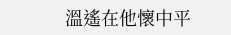溫遙在他懷中平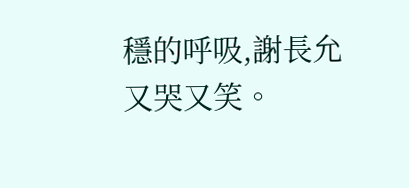穩的呼吸,謝長允又哭又笑。